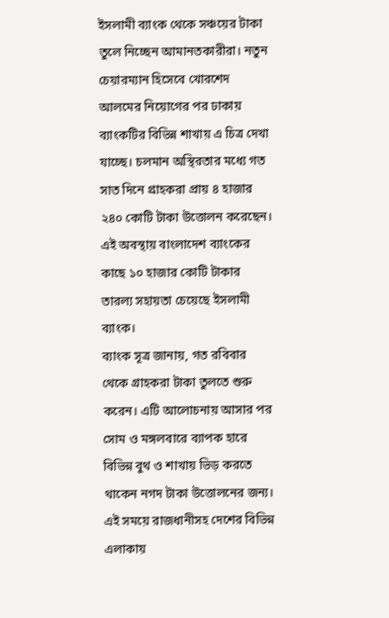ইসলামী ব্যাংক থেকে সঞ্চয়ের টাকা তুলে নিচ্ছেন আমানতকারীরা। নতুন চেয়ারম্যান হিসেবে খোরশেদ আলমের নিয়োগের পর ঢাকায় ব্যাংকটির বিভিন্ন শাখায় এ চিত্র দেখা যাচ্ছে। চলমান অস্থিরতার মধ্যে গত সাত দিনে গ্রাহকরা প্রায় ৪ হাজার ২৪০ কোটি টাকা উত্তোলন করেছেন। এই অবস্থায় বাংলাদেশ ব্যাংকের কাছে ১০ হাজার কোটি টাকার তারল্য সহায়তা চেয়েছে ইসলামী ব্যাংক।
ব্যাংক সূত্র জানায়, গত রবিবার থেকে গ্রাহকরা টাকা তুলতে শুরু করেন। এটি আলোচনায় আসার পর সোম ও মঙ্গলবারে ব্যাপক হারে বিভিন্ন বুথ ও শাখায় ভিড় করতে থাকেন নগদ টাকা উত্তোলনের জন্য। এই সময়ে রাজধানীসহ দেশের বিভিন্ন এলাকায়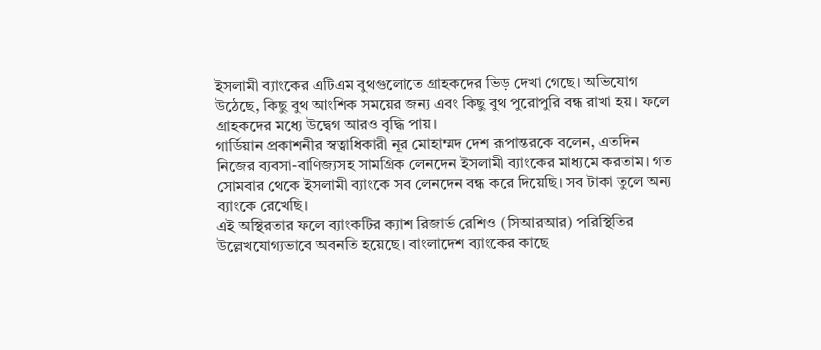ইসলামী ব্যাংকের এটিএম বুথগুলোতে গ্রাহকদের ভিড় দেখা গেছে। অভিযোগ উঠেছে, কিছু বুথ আংশিক সময়ের জন্য এবং কিছু বুথ পুরোপুরি বন্ধ রাখা হয়। ফলে গ্রাহকদের মধ্যে উদ্বেগ আরও বৃদ্ধি পায়।
গার্ডিয়ান প্রকাশনীর স্বত্বাধিকারী নূর মোহাম্মদ দেশ রূপান্তরকে বলেন, এতদিন নিজের ব্যবসা-বাণিজ্যসহ সামগ্রিক লেনদেন ইসলামী ব্যাংকের মাধ্যমে করতাম। গত সোমবার থেকে ইসলামী ব্যাংকে সব লেনদেন বন্ধ করে দিয়েছি। সব টাকা তুলে অন্য ব্যাংকে রেখেছি।
এই অস্থিরতার ফলে ব্যাংকটির ক্যাশ রিজার্ভ রেশিও (সিআরআর) পরিস্থিতির উল্লেখযোগ্যভাবে অবনতি হয়েছে। বাংলাদেশ ব্যাংকের কাছে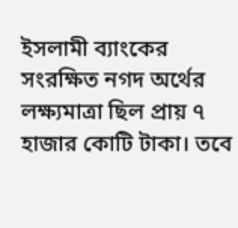ইসলামী ব্যাংকের সংরক্ষিত নগদ অর্থের লক্ষ্যমাত্রা ছিল প্রায় ৭ হাজার কোটি টাকা। তবে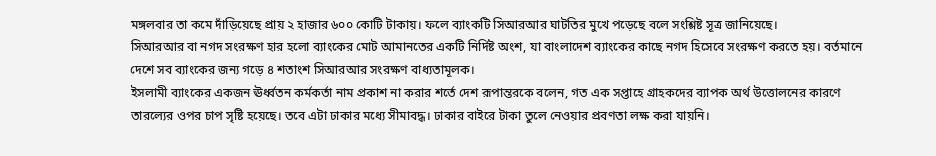মঙ্গলবার তা কমে দাঁড়িয়েছে প্রায় ২ হাজার ৬০০ কোটি টাকায়। ফলে ব্যাংকটি সিআরআর ঘাটতির মুখে পড়েছে বলে সংশ্লিষ্ট সূত্র জানিয়েছে।
সিআরআর বা নগদ সংরক্ষণ হার হলো ব্যাংকের মোট আমানতের একটি নির্দিষ্ট অংশ, যা বাংলাদেশ ব্যাংকের কাছে নগদ হিসেবে সংরক্ষণ করতে হয়। বর্তমানে দেশে সব ব্যাংকের জন্য গড়ে ৪ শতাংশ সিআরআর সংরক্ষণ বাধ্যতামূলক।
ইসলামী ব্যাংকের একজন ঊর্ধ্বতন কর্মকর্তা নাম প্রকাশ না করার শর্তে দেশ রূপান্তরকে বলেন, গত এক সপ্তাহে গ্রাহকদের ব্যাপক অর্থ উত্তোলনের কারণে তারল্যের ওপর চাপ সৃষ্টি হয়েছে। তবে এটা ঢাকার মধ্যে সীমাবদ্ধ। ঢাকার বাইরে টাকা তুলে নেওয়ার প্রবণতা লক্ষ করা যায়নি।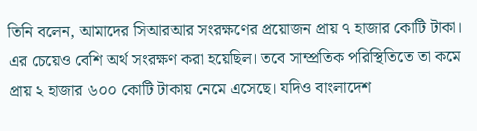তিনি বলেন, আমাদের সিআরআর সংরক্ষণের প্রয়োজন প্রায় ৭ হাজার কোটি টাকা। এর চেয়েও বেশি অর্থ সংরক্ষণ করা হয়েছিল। তবে সাম্প্রতিক পরিস্থিতিতে তা কমে প্রায় ২ হাজার ৬০০ কোটি টাকায় নেমে এসেছে। যদিও বাংলাদেশ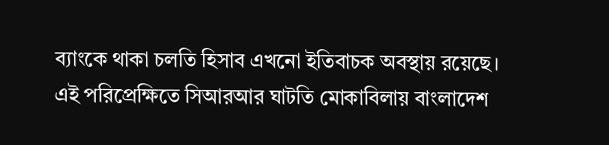ব্যাংকে থাকা চলতি হিসাব এখনো ইতিবাচক অবস্থায় রয়েছে।
এই পরিপ্রেক্ষিতে সিআরআর ঘাটতি মোকাবিলায় বাংলাদেশ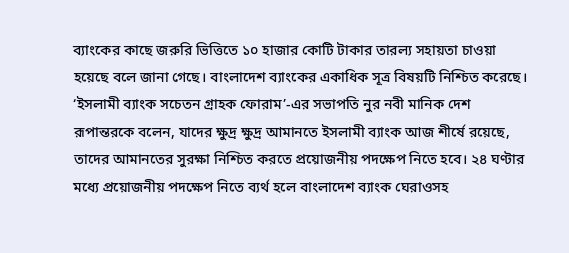ব্যাংকের কাছে জরুরি ভিত্তিতে ১০ হাজার কোটি টাকার তারল্য সহায়তা চাওয়া হয়েছে বলে জানা গেছে। বাংলাদেশ ব্যাংকের একাধিক সূত্র বিষয়টি নিশ্চিত করেছে।
‘ইসলামী ব্যাংক সচেতন গ্রাহক ফোরাম’-এর সভাপতি নুর নবী মানিক দেশ রূপান্তরকে বলেন, যাদের ক্ষুদ্র ক্ষুদ্র আমানতে ইসলামী ব্যাংক আজ শীর্ষে রয়েছে, তাদের আমানতের সুরক্ষা নিশ্চিত করতে প্রয়োজনীয় পদক্ষেপ নিতে হবে। ২৪ ঘণ্টার মধ্যে প্রয়োজনীয় পদক্ষেপ নিতে ব্যর্থ হলে বাংলাদেশ ব্যাংক ঘেরাওসহ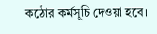কঠোর কর্মসূচি দেওয়া হবে।